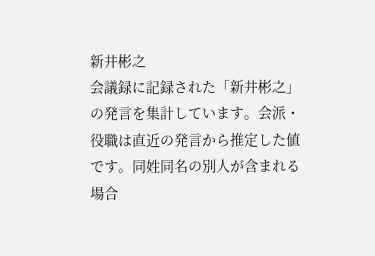新井彬之
会議録に記録された「新井彬之」の発言を集計しています。会派・役職は直近の発言から推定した値です。同姓同名の別人が含まれる場合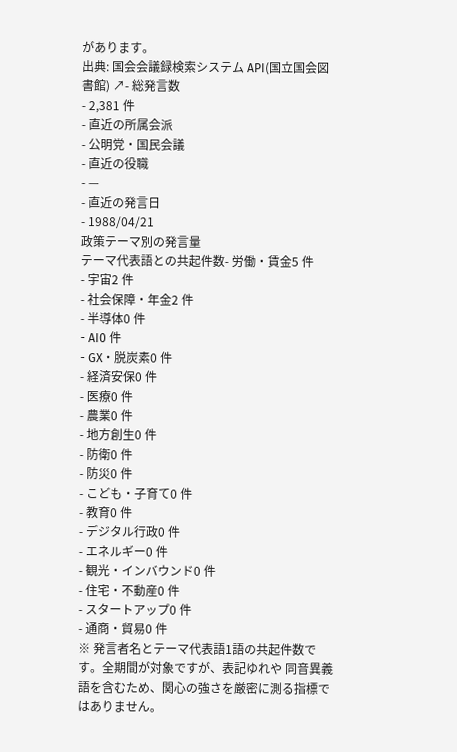があります。
出典: 国会会議録検索システム API(国立国会図書館) ↗- 総発言数
- 2,381 件
- 直近の所属会派
- 公明党・国民会議
- 直近の役職
- —
- 直近の発言日
- 1988/04/21
政策テーマ別の発言量
テーマ代表語との共起件数- 労働・賃金5 件
- 宇宙2 件
- 社会保障・年金2 件
- 半導体0 件
- AI0 件
- GX・脱炭素0 件
- 経済安保0 件
- 医療0 件
- 農業0 件
- 地方創生0 件
- 防衛0 件
- 防災0 件
- こども・子育て0 件
- 教育0 件
- デジタル行政0 件
- エネルギー0 件
- 観光・インバウンド0 件
- 住宅・不動産0 件
- スタートアップ0 件
- 通商・貿易0 件
※ 発言者名とテーマ代表語1語の共起件数です。全期間が対象ですが、表記ゆれや 同音異義語を含むため、関心の強さを厳密に測る指標ではありません。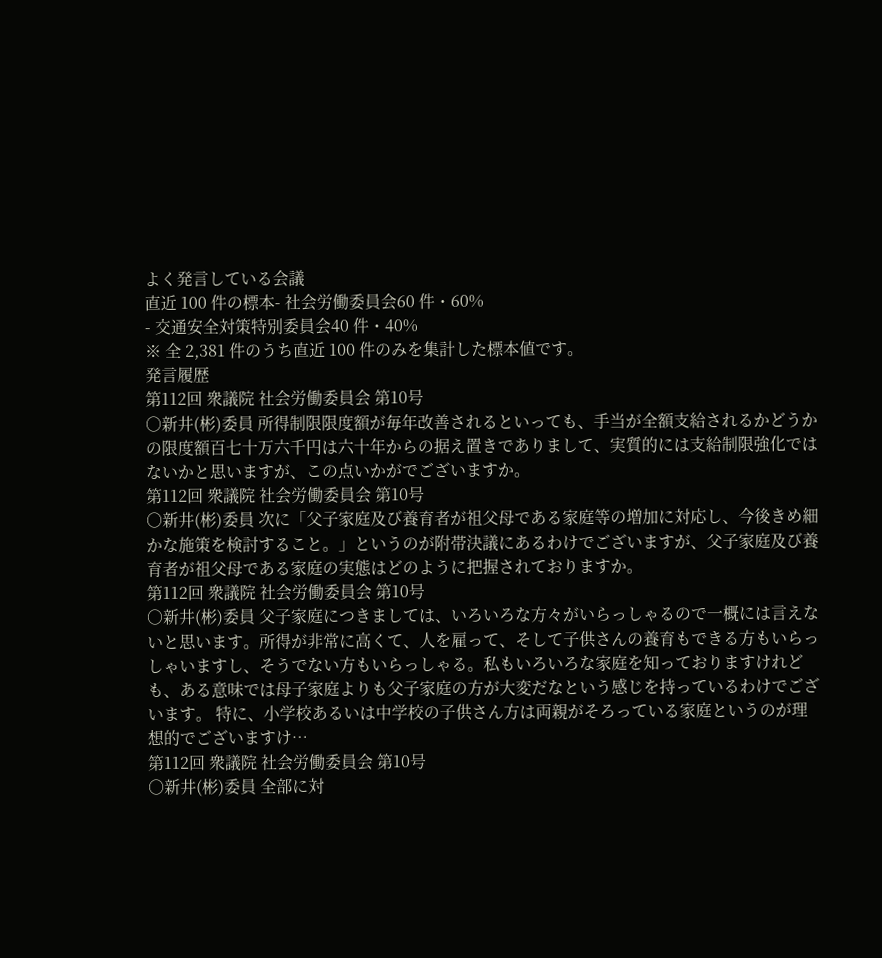よく発言している会議
直近 100 件の標本- 社会労働委員会60 件・60%
- 交通安全対策特別委員会40 件・40%
※ 全 2,381 件のうち直近 100 件のみを集計した標本値です。
発言履歴
第112回 衆議院 社会労働委員会 第10号
○新井(彬)委員 所得制限限度額が毎年改善されるといっても、手当が全額支給されるかどうかの限度額百七十万六千円は六十年からの据え置きでありまして、実質的には支給制限強化ではないかと思いますが、この点いかがでございますか。
第112回 衆議院 社会労働委員会 第10号
○新井(彬)委員 次に「父子家庭及び養育者が祖父母である家庭等の増加に対応し、今後きめ細かな施策を検討すること。」というのが附帯決議にあるわけでございますが、父子家庭及び養育者が祖父母である家庭の実態はどのように把握されておりますか。
第112回 衆議院 社会労働委員会 第10号
○新井(彬)委員 父子家庭につきましては、いろいろな方々がいらっしゃるので一概には言えないと思います。所得が非常に高くて、人を雇って、そして子供さんの養育もできる方もいらっしゃいますし、そうでない方もいらっしゃる。私もいろいろな家庭を知っておりますけれども、ある意味では母子家庭よりも父子家庭の方が大変だなという感じを持っているわけでございます。 特に、小学校あるいは中学校の子供さん方は両親がそろっている家庭というのが理想的でございますけ…
第112回 衆議院 社会労働委員会 第10号
○新井(彬)委員 全部に対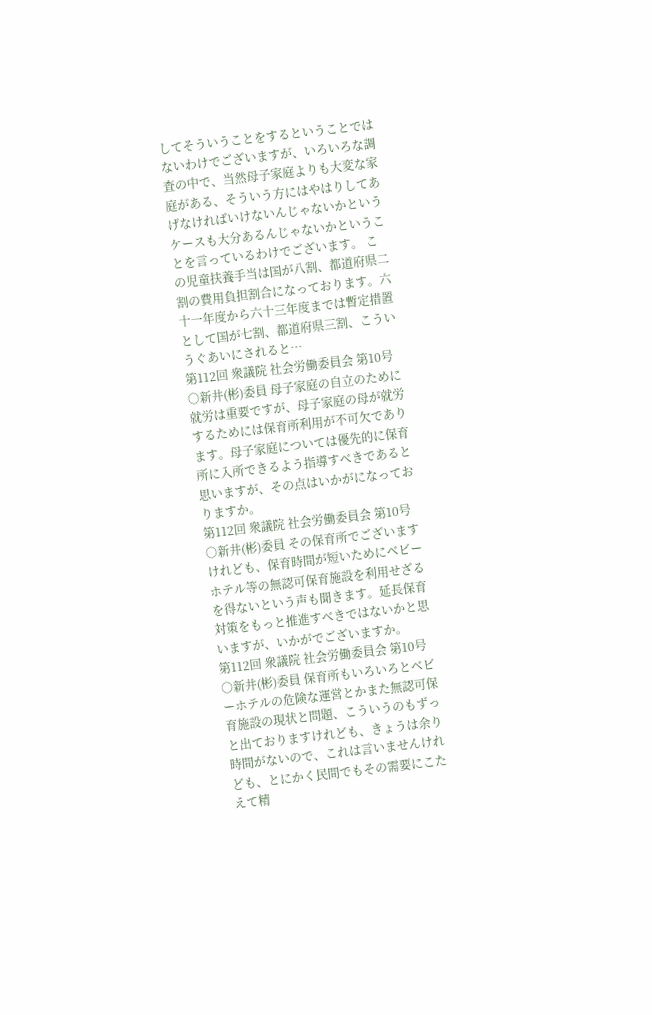してそういうことをするということではないわけでございますが、いろいろな調査の中で、当然母子家庭よりも大変な家庭がある、そういう方にはやはりしてあげなければいけないんじゃないかというケースも大分あるんじゃないかということを言っているわけでございます。 この児童扶養手当は国が八割、都道府県二割の費用負担割合になっております。六十一年度から六十三年度までは暫定措置として国が七割、都道府県三割、こういうぐあいにされると…
第112回 衆議院 社会労働委員会 第10号
○新井(彬)委員 母子家庭の自立のために就労は重要ですが、母子家庭の母が就労するためには保育所利用が不可欠であります。母子家庭については優先的に保育所に入所できるよう指導すべきであると思いますが、その点はいかがになっておりますか。
第112回 衆議院 社会労働委員会 第10号
○新井(彬)委員 その保育所でございますけれども、保育時間が短いためにベビーホテル等の無認可保育施設を利用せざるを得ないという声も聞きます。延長保育対策をもっと推進すべきではないかと思いますが、いかがでございますか。
第112回 衆議院 社会労働委員会 第10号
○新井(彬)委員 保育所もいろいろとベビーホテルの危険な運営とかまた無認可保育施設の現状と問題、こういうのもずっと出ておりますけれども、きょうは余り時間がないので、これは言いませんけれども、とにかく民間でもその需要にこたえて精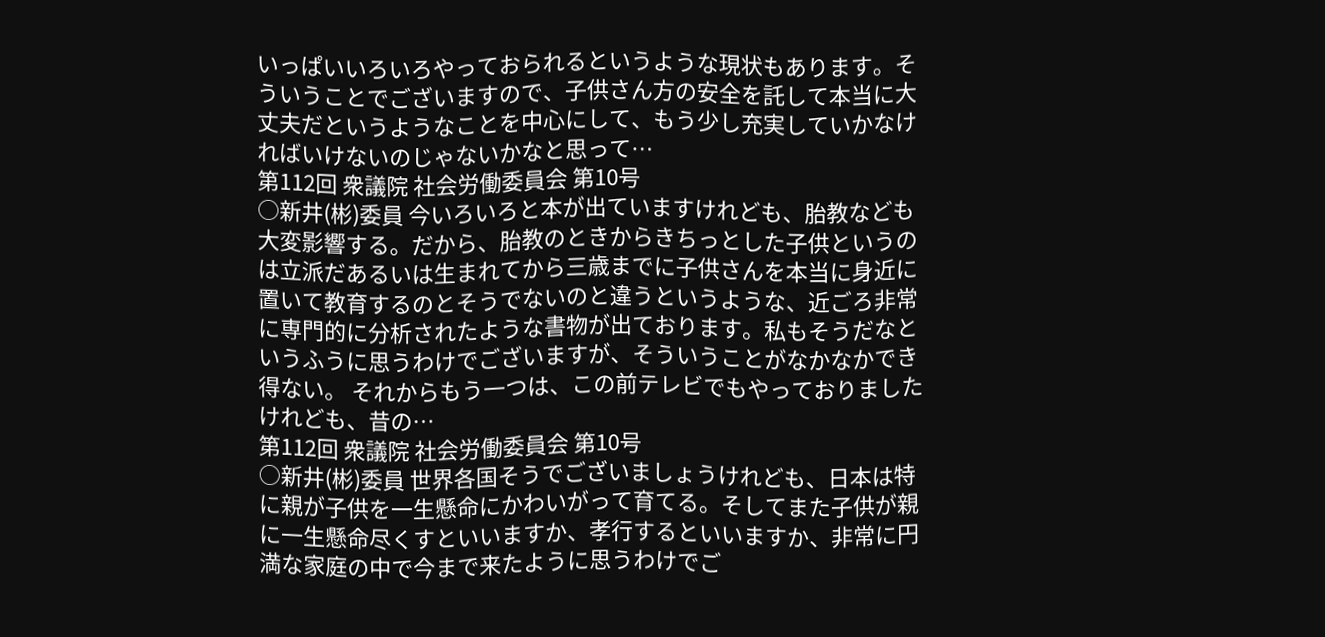いっぱいいろいろやっておられるというような現状もあります。そういうことでございますので、子供さん方の安全を託して本当に大丈夫だというようなことを中心にして、もう少し充実していかなければいけないのじゃないかなと思って…
第112回 衆議院 社会労働委員会 第10号
○新井(彬)委員 今いろいろと本が出ていますけれども、胎教なども大変影響する。だから、胎教のときからきちっとした子供というのは立派だあるいは生まれてから三歳までに子供さんを本当に身近に置いて教育するのとそうでないのと違うというような、近ごろ非常に専門的に分析されたような書物が出ております。私もそうだなというふうに思うわけでございますが、そういうことがなかなかでき得ない。 それからもう一つは、この前テレビでもやっておりましたけれども、昔の…
第112回 衆議院 社会労働委員会 第10号
○新井(彬)委員 世界各国そうでございましょうけれども、日本は特に親が子供を一生懸命にかわいがって育てる。そしてまた子供が親に一生懸命尽くすといいますか、孝行するといいますか、非常に円満な家庭の中で今まで来たように思うわけでご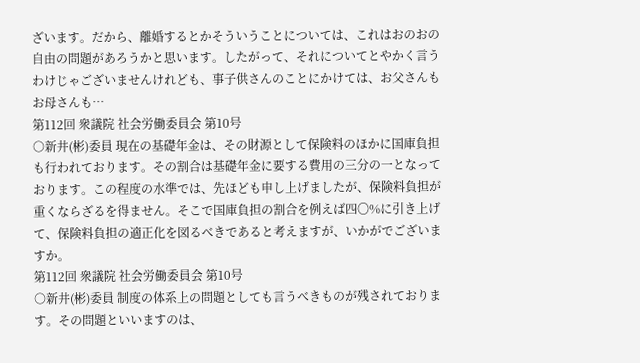ざいます。だから、離婚するとかそういうことについては、これはおのおの自由の問題があろうかと思います。したがって、それについてとやかく言うわけじゃございませんけれども、事子供さんのことにかけては、お父さんもお母さんも…
第112回 衆議院 社会労働委員会 第10号
○新井(彬)委員 現在の基礎年金は、その財源として保険料のほかに国庫負担も行われております。その割合は基礎年金に要する費用の三分の一となっております。この程度の水準では、先ほども申し上げましたが、保険料負担が重くならざるを得ません。そこで国庫負担の割合を例えば四〇%に引き上げて、保険料負担の適正化を図るべきであると考えますが、いかがでございますか。
第112回 衆議院 社会労働委員会 第10号
○新井(彬)委員 制度の体系上の問題としても言うべきものが残されております。その問題といいますのは、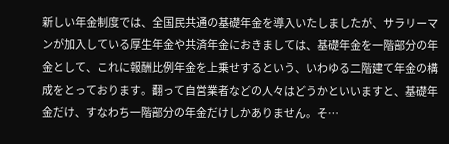新しい年金制度では、全国民共通の基礎年金を導入いたしましたが、サラリーマンが加入している厚生年金や共済年金におきましては、基礎年金を一階部分の年金として、これに報酬比例年金を上乗せするという、いわゆる二階建て年金の構成をとっております。翻って自営業者などの人々はどうかといいますと、基礎年金だけ、すなわち一階部分の年金だけしかありません。そ…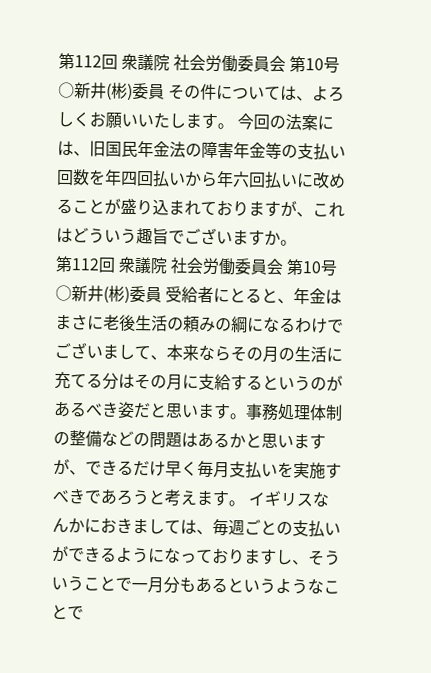第112回 衆議院 社会労働委員会 第10号
○新井(彬)委員 その件については、よろしくお願いいたします。 今回の法案には、旧国民年金法の障害年金等の支払い回数を年四回払いから年六回払いに改めることが盛り込まれておりますが、これはどういう趣旨でございますか。
第112回 衆議院 社会労働委員会 第10号
○新井(彬)委員 受給者にとると、年金はまさに老後生活の頼みの綱になるわけでございまして、本来ならその月の生活に充てる分はその月に支給するというのがあるべき姿だと思います。事務処理体制の整備などの問題はあるかと思いますが、できるだけ早く毎月支払いを実施すべきであろうと考えます。 イギリスなんかにおきましては、毎週ごとの支払いができるようになっておりますし、そういうことで一月分もあるというようなことで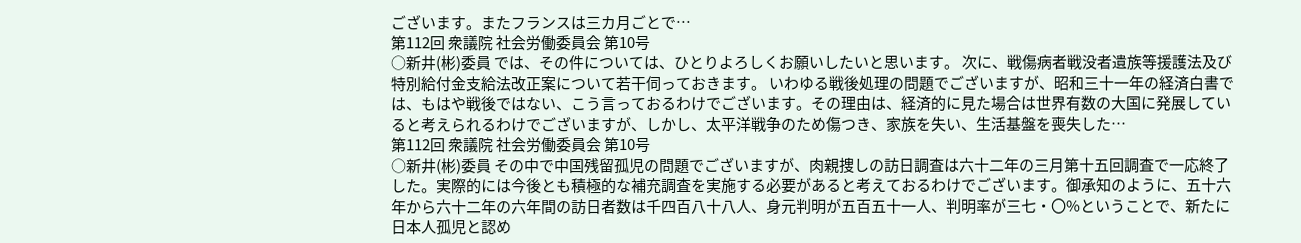ございます。またフランスは三カ月ごとで…
第112回 衆議院 社会労働委員会 第10号
○新井(彬)委員 では、その件については、ひとりよろしくお願いしたいと思います。 次に、戦傷病者戦没者遺族等援護法及び特別給付金支給法改正案について若干伺っておきます。 いわゆる戦後処理の問題でございますが、昭和三十一年の経済白書では、もはや戦後ではない、こう言っておるわけでございます。その理由は、経済的に見た場合は世界有数の大国に発展していると考えられるわけでございますが、しかし、太平洋戦争のため傷つき、家族を失い、生活基盤を喪失した…
第112回 衆議院 社会労働委員会 第10号
○新井(彬)委員 その中で中国残留孤児の問題でございますが、肉親捜しの訪日調査は六十二年の三月第十五回調査で一応終了した。実際的には今後とも積極的な補充調査を実施する必要があると考えておるわけでございます。御承知のように、五十六年から六十二年の六年間の訪日者数は千四百八十八人、身元判明が五百五十一人、判明率が三七・〇%ということで、新たに日本人孤児と認め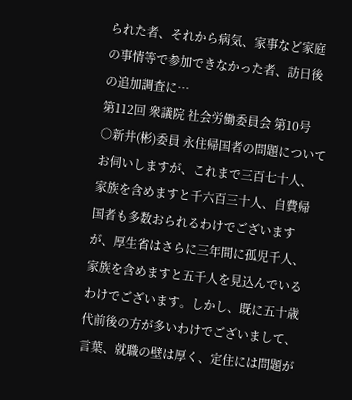られた者、それから病気、家事など家庭の事情等で参加できなかった者、訪日後の追加調査に…
第112回 衆議院 社会労働委員会 第10号
○新井(彬)委員 永住帰国者の問題についてお伺いしますが、これまで三百七十人、家族を含めますと千六百三十人、自費帰国者も多数おられるわけでございますが、厚生省はさらに三年間に孤児千人、家族を含めますと五千人を見込んでいるわけでございます。しかし、既に五十歳代前後の方が多いわけでございまして、言葉、就職の壁は厚く、定住には問題が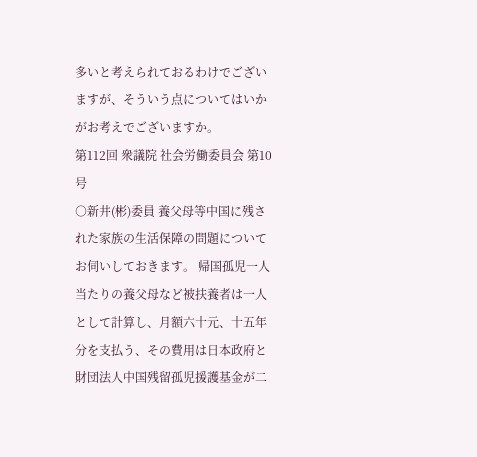多いと考えられておるわけでございますが、そういう点についてはいかがお考えでございますか。
第112回 衆議院 社会労働委員会 第10号
○新井(彬)委員 養父母等中国に残された家族の生活保障の問題についてお伺いしておきます。 帰国孤児一人当たりの養父母など被扶養者は一人として計算し、月額六十元、十五年分を支払う、その費用は日本政府と財団法人中国残留孤児援護基金が二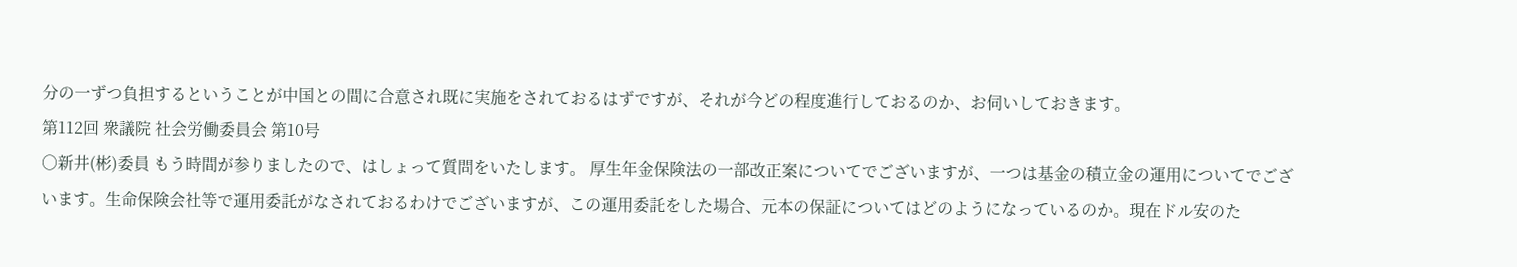分の一ずつ負担するということが中国との間に合意され既に実施をされておるはずですが、それが今どの程度進行しておるのか、お伺いしておきます。
第112回 衆議院 社会労働委員会 第10号
○新井(彬)委員 もう時間が参りましたので、はしょって質問をいたします。 厚生年金保険法の一部改正案についてでございますが、一つは基金の積立金の運用についてでございます。生命保険会社等で運用委託がなされておるわけでございますが、この運用委託をした場合、元本の保証についてはどのようになっているのか。現在ドル安のた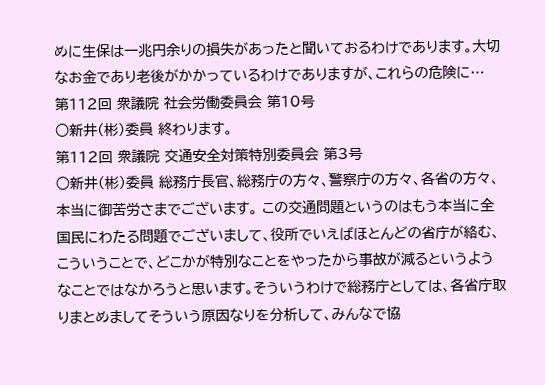めに生保は一兆円余りの損失があったと聞いておるわけであります。大切なお金であり老後がかかっているわけでありますが、これらの危険に…
第112回 衆議院 社会労働委員会 第10号
○新井(彬)委員 終わります。
第112回 衆議院 交通安全対策特別委員会 第3号
○新井(彬)委員 総務庁長官、総務庁の方々、警察庁の方々、各省の方々、本当に御苦労さまでございます。 この交通問題というのはもう本当に全国民にわたる問題でございまして、役所でいえばほとんどの省庁が絡む、こういうことで、どこかが特別なことをやったから事故が減るというようなことではなかろうと思います。そういうわけで総務庁としては、各省庁取りまとめましてそういう原因なりを分析して、みんなで協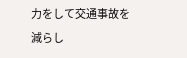力をして交通事故を減らし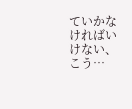ていかなければいけない、こう…